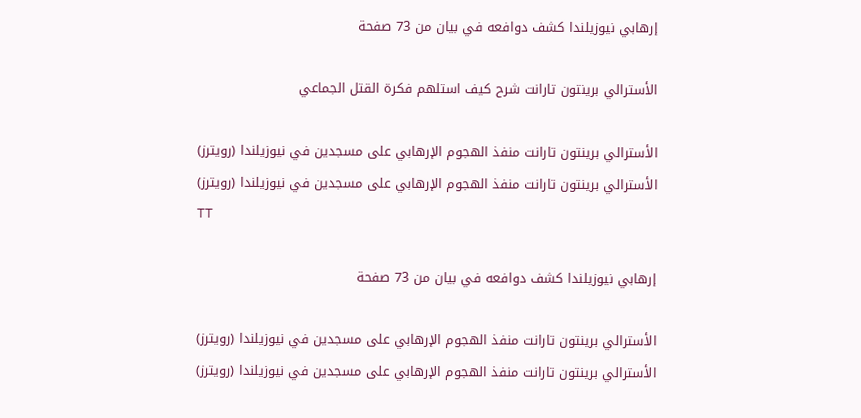إرهابي نيوزيلندا كشف دوافعه في بيان من 73 صفحة

الأسترالي برينتون تارانت شرح كيف استلهم فكرة القتل الجماعي

الأسترالي برينتون تارانت منفذ الهجوم الإرهابي على مسجدين في نيوزيلندا (رويترز)
الأسترالي برينتون تارانت منفذ الهجوم الإرهابي على مسجدين في نيوزيلندا (رويترز)
TT

إرهابي نيوزيلندا كشف دوافعه في بيان من 73 صفحة

الأسترالي برينتون تارانت منفذ الهجوم الإرهابي على مسجدين في نيوزيلندا (رويترز)
الأسترالي برينتون تارانت منفذ الهجوم الإرهابي على مسجدين في نيوزيلندا (رويترز)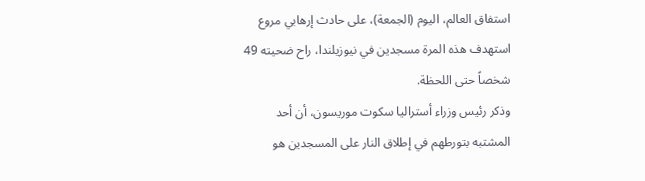استفاق العالم، اليوم (الجمعة)، على حادث إرهابي مروع استهدف هذه المرة مسجدين في نيوزيلندا، راح ضحيته 49 شخصاً حتى اللحظة.
وذكر رئيس وزراء أستراليا سكوت موريسون، أن أحد المشتبه بتورطهم في إطلاق النار على المسجدين هو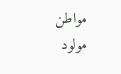مواطن مولود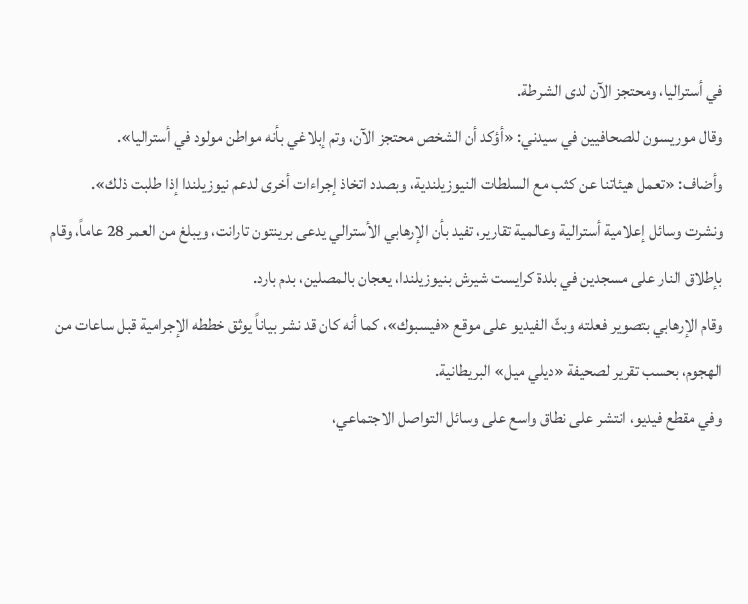في أستراليا، ومحتجز الآن لدى الشرطة.
وقال موريسون للصحافيين في سيدني: «أؤكد أن الشخص محتجز الآن، وتم إبلاغي بأنه مواطن مولود في أستراليا».
وأضاف: «تعمل هيئاتنا عن كثب مع السلطات النيوزيلندية، وبصدد اتخاذ إجراءات أخرى لدعم نيوزيلندا إذا طلبت ذلك».
ونشرت وسائل إعلامية أسترالية وعالمية تقارير، تفيد بأن الإرهابي الأسترالي يدعى برينتون تارانت، ويبلغ من العمر 28 عاماً، وقام بإطلاق النار على مسجدين في بلدة كرايست شيرش بنيوزيلندا، يعجان بالمصلين، بدم بارد.
وقام الإرهابي بتصوير فعلته وبثّ الفيديو على موقع «فيسبوك»، كما أنه كان قد نشر بياناً يوثق خططه الإجرامية قبل ساعات من الهجوم، بحسب تقرير لصحيفة «ديلي ميل» البريطانية.
وفي مقطع فيديو، انتشر على نطاق واسع على وسائل التواصل الاجتماعي،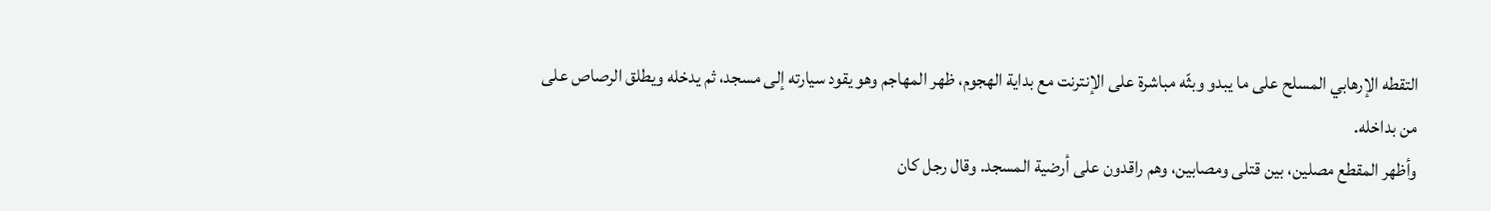التقطه الإرهابي المسلح على ما يبدو وبثّه مباشرة على الإنترنت مع بداية الهجوم، ظهر المهاجم وهو يقود سيارته إلى مسجد، ثم يدخله ويطلق الرصاص على من بداخله.
وأظهر المقطع مصلين، بين قتلى ومصابين، وهم راقدون على أرضية المسجد. وقال رجل كان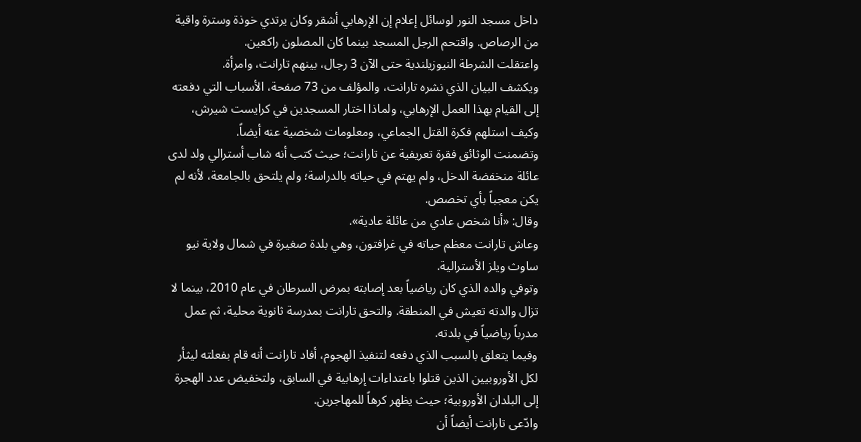داخل مسجد النور لوسائل إعلام إن الإرهابي أشقر وكان يرتدي خوذة وسترة واقية من الرصاص. واقتحم الرجل المسجد بينما كان المصلون راكعين.
واعتقلت الشرطة النيوزيلندية حتى الآن 3 رجال، بينهم تارانت، وامرأة.
ويكشف البيان الذي نشره تارانت، والمؤلف من 73 صفحة، الأسباب التي دفعته إلى القيام بهذا العمل الإرهابي، ولماذا اختار المسجدين في كرايست شيرش، وكيف استلهم فكرة القتل الجماعي، ومعلومات شخصية عنه أيضاً.
وتضمنت الوثائق فقرة تعريفية عن تارانت؛ حيث كتب أنه شاب أسترالي ولد لدى عائلة منخفضة الدخل، ولم يهتم في حياته بالدراسة؛ ولم يلتحق بالجامعة، لأنه لم يكن معجباً بأي تخصص.
وقال: «أنا شخص عادي من عائلة عادية».
وعاش تارانت معظم حياته في غرافتون، وهي بلدة صغيرة في شمال ولاية نيو ساوث ويلز الأسترالية.
وتوفي والده الذي كان رياضياً بعد إصابته بمرض السرطان في عام 2010، بينما لا تزال والدته تعيش في المنطقة. والتحق تارانت بمدرسة ثانوية محلية، ثم عمل مدرباً رياضياً في بلدته.
وفيما يتعلق بالسبب الذي دفعه لتنفيذ الهجوم، أفاد تارانت أنه قام بفعلته ليثأر لكل الأوروبيين الذين قتلوا باعتداءات إرهابية في السابق، ولتخفيض عدد الهجرة إلى البلدان الأوروبية؛ حيث يظهر كرهاً للمهاجرين.
وادّعى تارانت أيضاً أن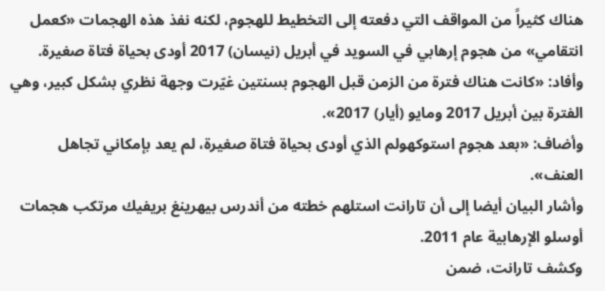هناك كثيراً من المواقف التي دفعته إلى التخطيط للهجوم، لكنه نفذ هذه الهجمات «كعمل انتقامي» من هجوم إرهابي في السويد في أبريل (نيسان) 2017 أودى بحياة فتاة صغيرة.
وأفاد: «كانت هناك فترة من الزمن قبل الهجوم بسنتين غيّرت وجهة نظري بشكل كبير، وهي الفترة بين أبريل 2017 ومايو (أيار) 2017».
وأضاف: «بعد هجوم استوكهولم الذي أودى بحياة فتاة صغيرة، لم يعد بإمكاني تجاهل العنف».
وأشار البيان أيضا إلى أن تارانت استلهم خطته من أندرس بيهرينغ بريفيك مرتكب هجمات أوسلو الإرهابية عام 2011.
وكشف تارانت، ضمن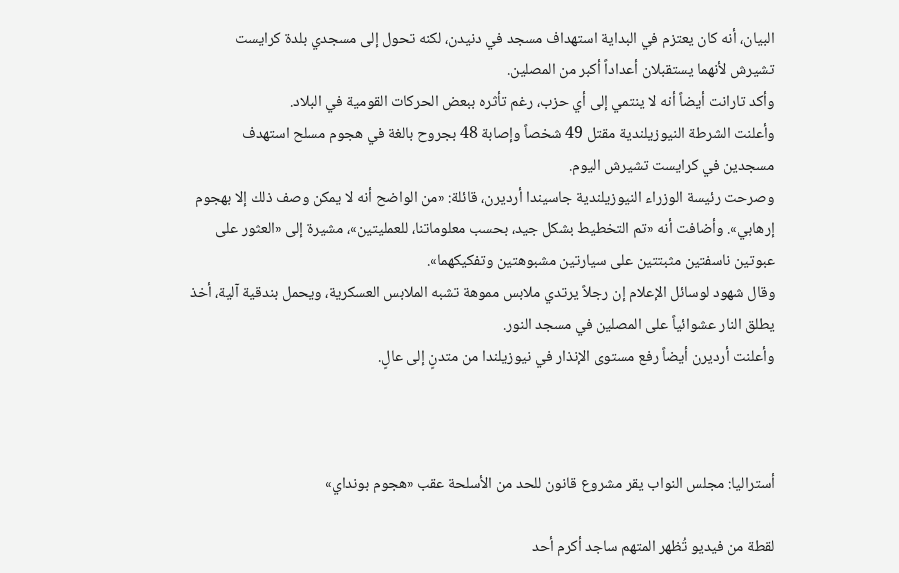البيان، أنه كان يعتزم في البداية استهداف مسجد في دنيدن، لكنه تحول إلى مسجدي بلدة كرايست تشيرش لأنهما يستقبلان أعداداً أكبر من المصلين.
وأكد تارانت أيضاً أنه لا ينتمي إلى أي حزب، رغم تأثره ببعض الحركات القومية في البلاد.
وأعلنت الشرطة النيوزيلندية مقتل 49 شخصاً وإصابة 48 بجروح بالغة في هجوم مسلح استهدف مسجدين في كرايست تشيرش اليوم.
وصرحت رئيسة الوزراء النيوزيلندية جاسيندا أرديرن، قائلة: «من الواضح أنه لا يمكن وصف ذلك إلا بهجوم إرهابي». وأضافت أنه «تم التخطيط بشكل جيد، بحسب معلوماتنا، للعمليتين»، مشيرة إلى «العثور على عبوتين ناسفتين مثبتتين على سيارتين مشبوهتين وتفكيكهما».
وقال شهود لوسائل الإعلام إن رجلاً يرتدي ملابس مموهة تشبه الملابس العسكرية، ويحمل بندقية آلية، أخذ يطلق النار عشوائياً على المصلين في مسجد النور.
وأعلنت أرديرن أيضاً رفع مستوى الإنذار في نيوزيلندا من متدنٍ إلى عالٍ.



أستراليا: مجلس النواب يقر مشروع قانون للحد من الأسلحة عقب «هجوم بونداي»

لقطة من فيديو تُظهر المتهم ساجد أكرم أحد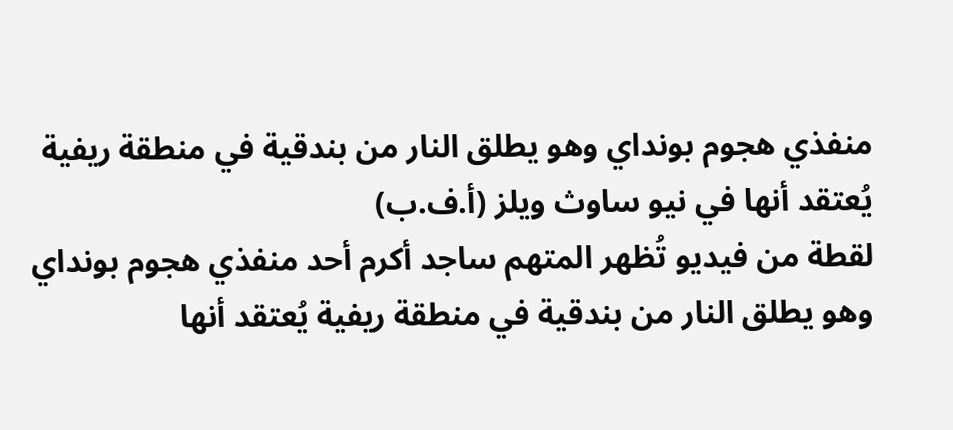منفذي هجوم بونداي وهو يطلق النار من بندقية في منطقة ريفية يُعتقد أنها في نيو ساوث ويلز (أ.ف.ب)
لقطة من فيديو تُظهر المتهم ساجد أكرم أحد منفذي هجوم بونداي وهو يطلق النار من بندقية في منطقة ريفية يُعتقد أنها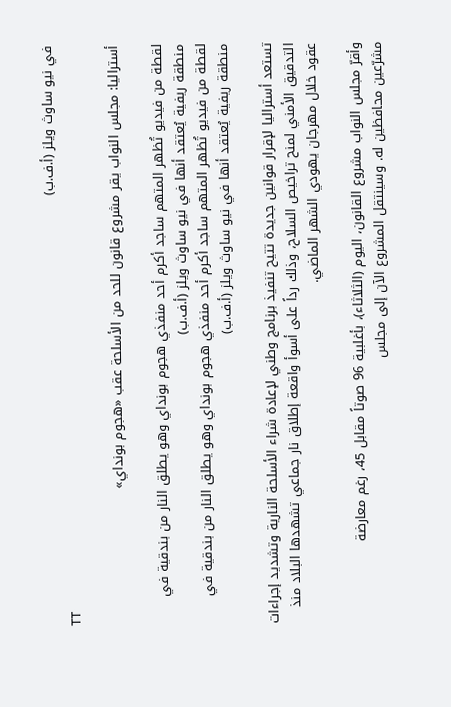في نيو ساوث ويلز (أ.ف.ب)
TT

أستراليا: مجلس النواب يقر مشروع قانون للحد من الأسلحة عقب «هجوم بونداي»

لقطة من فيديو تُظهر المتهم ساجد أكرم أحد منفذي هجوم بونداي وهو يطلق النار من بندقية في منطقة ريفية يُعتقد أنها في نيو ساوث ويلز (أ.ف.ب)
لقطة من فيديو تُظهر المتهم ساجد أكرم أحد منفذي هجوم بونداي وهو يطلق النار من بندقية في منطقة ريفية يُعتقد أنها في نيو ساوث ويلز (أ.ف.ب)

تستعد أستراليا لإقرار قوانين جديدة تتيح تنفيذ برنامج وطني لإعادة شراء الأسلحة النارية وتشديد إجراءات التدقيق الأمني لمنح تراخيص السلاح، وذلك رداً على أسوأ واقعة إطلاق نار جماعي تشهدها البلاد منذ عقود خلال مهرجان يهودي الشهر الماضي.

وأقرّ مجلس النواب مشروع القانون، اليوم (الثلاثاء)، بأغلبية 96 صوتاً مقابل 45، رغم ‌معارضة مشرّعين ‌محافظين له. وسينتقل ‌المشروع الآن إلى مجلس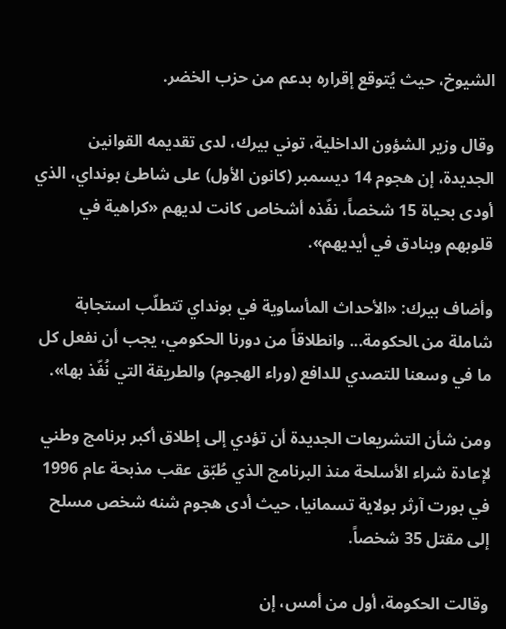الشيوخ، ‌حيث يُتوقع إقراره بدعم من حزب الخضر.

وقال وزير الشؤون الداخلية، توني بيرك، لدى تقديمه القوانين الجديدة، إن هجوم 14 ديسمبر (كانون الأول) على شاطئ بونداي، الذي أودى بحياة 15 شخصاً، نفّذه أشخاص كانت لديهم «كراهية في قلوبهم وبنادق في أيديهم».

وأضاف بيرك: «الأحداث المأساوية في بونداي تتطلّب استجابة شاملة من ‍الحكومة... وانطلاقاً من دورنا الحكومي، يجب أن نفعل كل ما في وسعنا للتصدي للدافع (وراء الهجوم) والطريقة التي نُفّذ بها».

ومن شأن التشريعات الجديدة أن تؤدي إلى إطلاق أكبر برنامج وطني لإعادة شراء الأسلحة منذ البرنامج الذي طُبّق عقب مذبحة عام 1996 في بورت آرثر بولاية تسمانيا، حيث أدى هجوم شنه شخص مسلح إلى مقتل 35 شخصاً.

وقالت الحكومة، أول من أمس، إن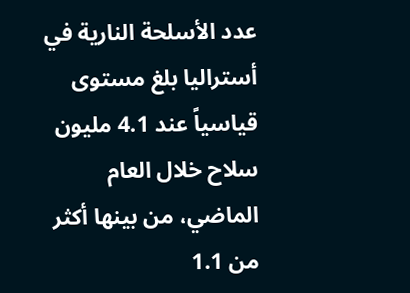عدد الأسلحة النارية في أستراليا بلغ مستوى قياسياً عند 4.1 مليون سلاح خلال العام الماضي، من بينها أكثر من 1.1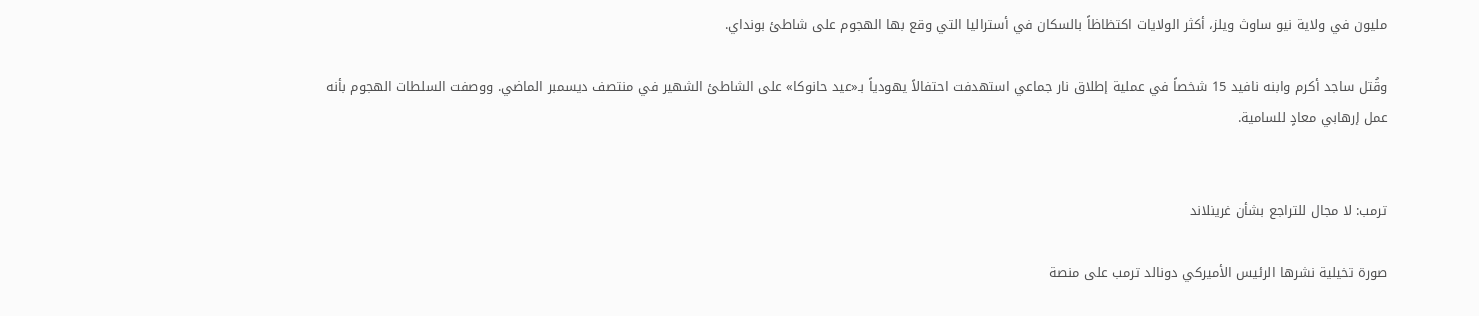مليون في ولاية نيو ساوث ويلز، أكثر الولايات ‌اكتظاظاً بالسكان في أستراليا التي وقع بها الهجوم على شاطئ بونداي.

وقُتل ساجد أكرم وابنه نافيد 15 شخصاً في عملية إطلاق نار جماعي استهدفت احتفالاً يهودياً بـ«عيد حانوكا» على الشاطئ الشهير في منتصف ديسمبر الماضي. ووصفت السلطات الهجوم بأنه عمل إرهابي معادٍ للسامية.


ترمب: لا مجال للتراجع بشأن غرينلاند

صورة تخيلية نشرها الرئيس الأميركي دونالد ترمب على منصة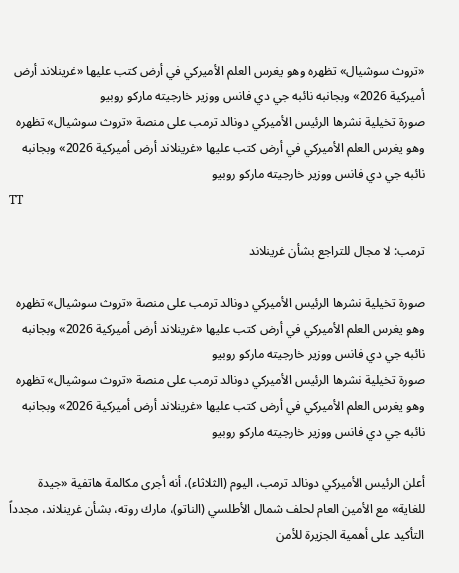«تروث سوشيال» تظهره وهو يغرس العلم الأميركي في أرض كتب عليها «غرينلاند أرض أميركية 2026» وبجانبه نائبه جي دي فانس ووزير خارجيته ماركو روبيو
صورة تخيلية نشرها الرئيس الأميركي دونالد ترمب على منصة «تروث سوشيال» تظهره وهو يغرس العلم الأميركي في أرض كتب عليها «غرينلاند أرض أميركية 2026» وبجانبه نائبه جي دي فانس ووزير خارجيته ماركو روبيو
TT

ترمب: لا مجال للتراجع بشأن غرينلاند

صورة تخيلية نشرها الرئيس الأميركي دونالد ترمب على منصة «تروث سوشيال» تظهره وهو يغرس العلم الأميركي في أرض كتب عليها «غرينلاند أرض أميركية 2026» وبجانبه نائبه جي دي فانس ووزير خارجيته ماركو روبيو
صورة تخيلية نشرها الرئيس الأميركي دونالد ترمب على منصة «تروث سوشيال» تظهره وهو يغرس العلم الأميركي في أرض كتب عليها «غرينلاند أرض أميركية 2026» وبجانبه نائبه جي دي فانس ووزير خارجيته ماركو روبيو

أعلن الرئيس الأميركي دونالد ترمب، اليوم (الثلاثاء)، أنه أجرى مكالمة هاتفية «جيدة للغاية» مع الأمين العام لحلف شمال الأطلسي (الناتو)، مارك روته، بشأن غرينلاند، مجدداً التأكيد على أهمية الجزيرة للأمن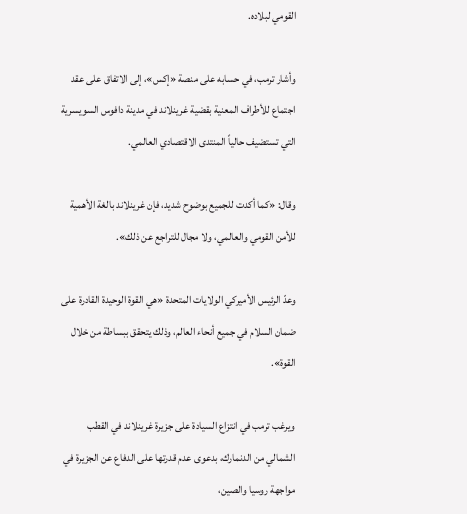القومي لبلاده.

وأشار ترمب، في حسابه على منصة «إكس»، إلى الاتفاق على عقد اجتماع للأطراف المعنية بقضية غرينلاند في مدينة دافوس السويسرية التي تستضيف حالياً المنتدى الاقتصادي العالمي.

وقال: «كما أكدت للجميع بوضوح شديد، فإن غرينلاند بالغة الأهمية للأمن القومي والعالمي، ولا مجال للتراجع عن ذلك».

وعدّ الرئيس الأميركي الولايات المتحدة «هي القوة الوحيدة القادرة على ضمان السلام في جميع أنحاء العالم، وذلك يتحقق ببساطة من خلال القوة».

ويرغب ترمب في انتزاع السيادة على جزيرة غرينلاند في القطب الشمالي من الدنمارك، بدعوى عدم قدرتها على الدفاع عن الجزيرة في مواجهة روسيا والصين،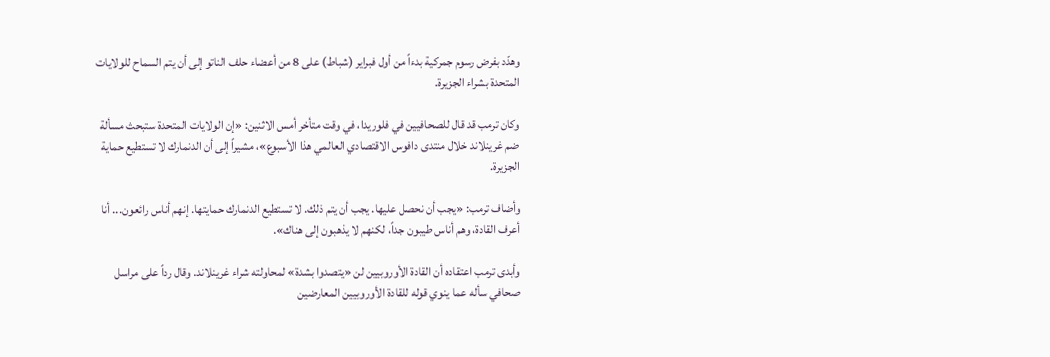وهدّد بفرض رسوم جمركية بدءاً من أول فبراير (شباط) على 8 من أعضاء حلف الناتو إلى أن يتم السماح للولايات المتحدة بشراء الجزيرة.

وكان ترمب قد قال للصحافيين في فلوريدا، في وقت متأخر أمس الاثنين: «إن الولايات المتحدة ستبحث مسألة ضم ‌غرينلاند ‌خلال ‌منتدى دافوس الاقتصادي ‌العالمي هذا الأسبوع»، مشيراً إلى أن الدنمارك لا تستطيع حماية الجزيرة.

وأضاف ترمب: «يجب أن نحصل عليها. يجب أن يتم ذلك. لا تستطيع الدنمارك حمايتها. إنهم أناس رائعون... أنا أعرف القادة، وهم أناس طيبون جداً، لكنهم لا يذهبون إلى ‌هناك».

وأبدى ترمب اعتقاده أن القادة الأوروبيين لن «يتصدوا بشدة» لمحاولته شراء غرينلاند. وقال رداً على مراسل صحافي سأله عما ينوي قوله للقادة الأوروبيين المعارضين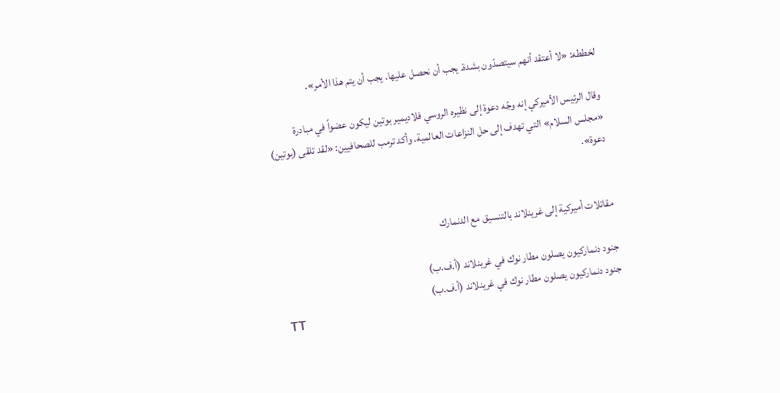لخططه: «لا أعتقد أنهم سيتصدّون بشدة. يجب أن نحصل عليها. يجب أن يتم هذا الأمر».

وقال الرئيس الأميركي إنه ‌وجّه ‌دعوة إلى نظيره ‌الروسي فلاديمير بوتين ليكون عضواً في مبادرة «مجلس السلام» التي تهدف إلى حل النزاعات العالمية. وأكد ترمب للصحافيين: «لقد تلقى (بوتين) دعوة».


مقاتلات أميركية إلى غرينلاند بالتنسيق مع الدنمارك

جنود دنماركيون يصلون مطار نوك في غرينلاند (أ.ف.ب)
جنود دنماركيون يصلون مطار نوك في غرينلاند (أ.ف.ب)
TT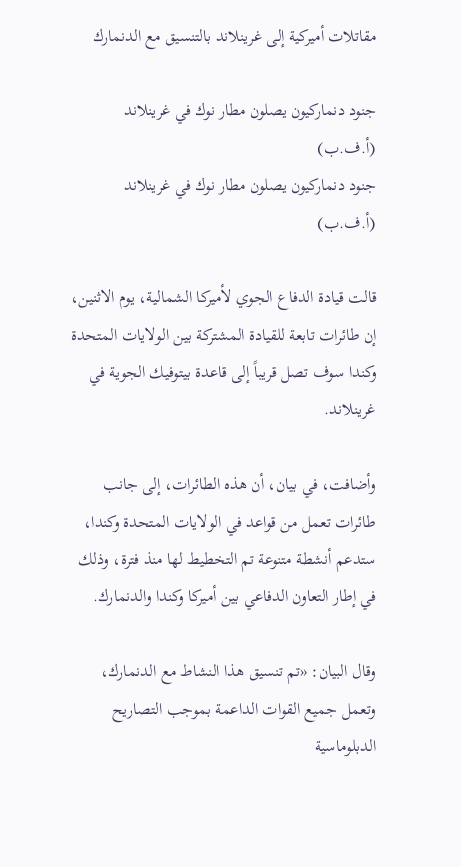مقاتلات أميركية إلى غرينلاند بالتنسيق مع الدنمارك

جنود دنماركيون يصلون مطار نوك في غرينلاند (أ.ف.ب)
جنود دنماركيون يصلون مطار نوك في غرينلاند (أ.ف.ب)

قالت قيادة الدفاع الجوي لأميركا الشمالية، يوم الاثنين، إن طائرات تابعة للقيادة المشتركة بين الولايات المتحدة وكندا سوف تصل قريباً إلى قاعدة بيتوفيك الجوية في غرينلاند.

وأضافت، في بيان، أن هذه الطائرات، إلى جانب طائرات تعمل من قواعد في الولايات المتحدة وكندا، ستدعم أنشطة متنوعة تم التخطيط لها منذ فترة، وذلك في إطار التعاون الدفاعي بين أميركا وكندا والدنمارك.

وقال البيان: «تم تنسيق هذا النشاط مع الدنمارك، وتعمل جميع القوات الداعمة بموجب التصاريح الدبلوماسية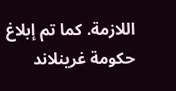اللازمة. كما تم إبلاغ حكومة غرينلاند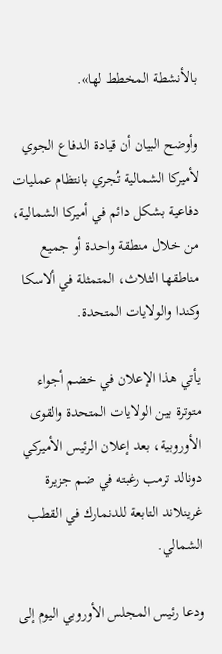بالأنشطة المخطط لها».

وأوضح البيان أن قيادة الدفاع الجوي لأميركا الشمالية تُجري بانتظام عمليات دفاعية بشكل دائم في أميركا الشمالية، من خلال منطقة واحدة أو جميع مناطقها الثلاث، المتمثلة في ألاسكا وكندا والولايات المتحدة.

يأتي هذا الإعلان في خضم أجواء متوترة بين الولايات المتحدة والقوى الأوروبية، بعد إعلان الرئيس الأميركي دونالد ترمب رغبته في ضم جزيرة غرينلاند التابعة للدنمارك في القطب الشمالي.

ودعا رئيس المجلس الأوروبي اليوم إلى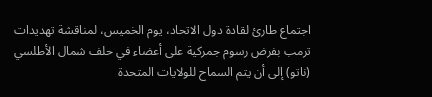اجتماع طارئ لقادة دول الاتحاد، يوم الخميس، لمناقشة تهديدات ترمب بفرض رسوم جمركية على أعضاء في حلف شمال الأطلسي (ناتو) إلى أن يتم السماح للولايات المتحدة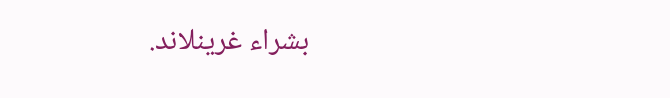بشراء غرينلاند.